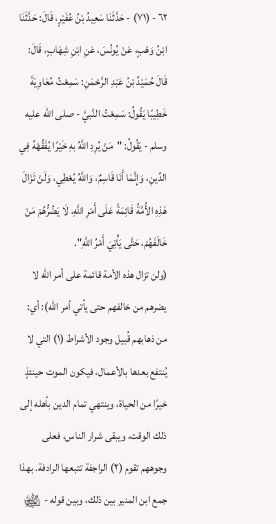٦٢ - (٧١) - حَدَّثَنَا سَعِيدُ بْنُ عُفَيْرٍ، قَالَ: حَدَّثَنَا ابْنُ وَهْبٍ، عَنْ يُونُسَ، عَنِ ابْنِ شِهَابٍ، قَالَ: قَالَ حُمَيْدُ بْنُ عَبْدِ الرَّحْمَنِ: سَمِعْتُ مُعَاوِيَةَ خَطِيبًا يَقُولُ: سَمِعْتُ النَّبيَّ - صلى الله عليه وسلم - يَقُولُ: "مَنْ يُرِدِ اللَّهُ بهِ خَيْرًا يُفَقِّهْهُ فِي الدِّينِ، وَإِنَّمَا أَنَا قَاسِمٌ، وَاللَّهُ يُعْطِي، وَلَنْ تَزَالَ هَذِهِ الأُمَّةُ قَائِمَةً عَلَى أَمْرِ اللَّهِ، لَا يَضُرُّهُمْ مَنْ خَالَفَهُمْ، حَتَّى يَأْتِيَ أَمْرُ اللَّهِ".
(ولن تزال هذه الأمة قائمة على أمر الله لا يضرهم من خالفهم حتى يأتي أمر الله): أي: من ذهابهم قُبيل وجود الأشراط (١) التي لا يُنتفع بعدها بالأعمال، فيكون الموت حينئذٍ خيرًا من الحياة، وينتهي تمام الدين بأهله إلى ذلك الوقت، ويبقى شرار الناس، فعلى وجوههم تقوم (٢) الراجفة تتبعها الرادفة. بهذا جمع ابن المنير بين ذلك، وبين قوله - ﵊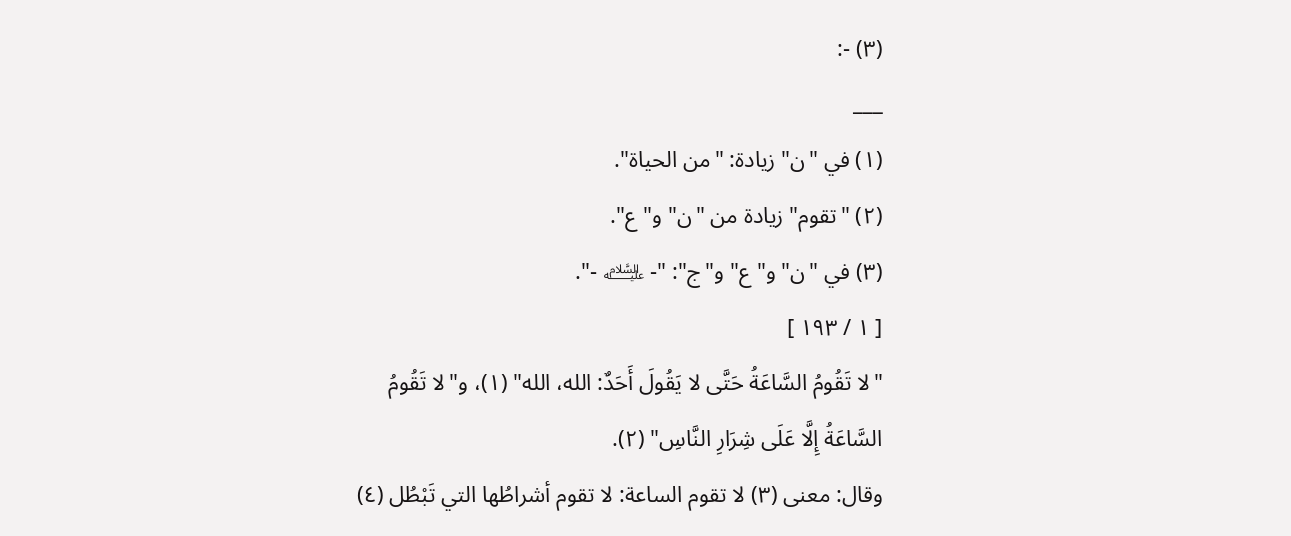(٣) -:
___
(١) في "ن" زيادة: "من الحياة".
(٢) "تقوم" زيادة من "ن" و"ع".
(٣) في "ن" و"ع" و"ج": "- ﵇ -".
[ ١ / ١٩٣ ]
"لا تَقُومُ السَّاعَةُ حَتَّى لا يَقُولَ أَحَدٌ: الله، الله" (١)، و"لا تَقُومُ السَّاعَةُ إِلَّا عَلَى شِرَارِ النَّاسِ" (٢).
وقال: معنى (٣) لا تقوم الساعة: لا تقوم أشراطُها التي تَبْطُل (٤)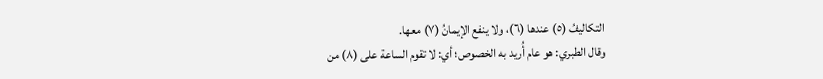التكاليفُ (٥) عندها (٦)، ولا ينفع الإيمانُ (٧) معها.
وقال الطبري: هو عام أُريد به الخصوص؛ أي: لا تقوم الساعة على (٨) من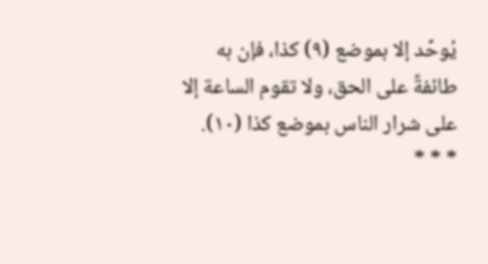يُوحِّد إلا بموضع (٩) كذا، فإن به طائفةً على الحق، ولا تقوم الساعة إلا على شرار الناس بموضع كذا (١٠).
* * *